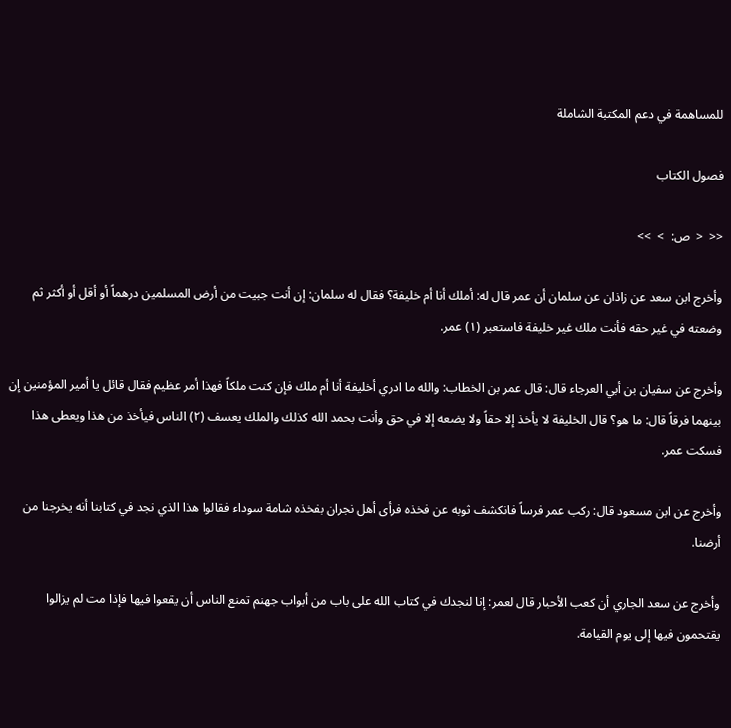للمساهمة في دعم المكتبة الشاملة

فصول الكتاب

<<  <  ص:  >  >>

وأخرج ابن سعد عن زاذان عن سلمان أن عمر قال له: أملك أنا أم خليفة؟ فقال له سلمان: إن أنت جبيت من أرض المسلمين درهماً أو أقل أو أكثر ثم وضعته في غير حقه فأنت ملك غير خليفة فاستعبر (١) عمر.

وأخرج عن سفيان بن أبي العرجاء قال: قال عمر بن الخطاب: والله ما ادري أخليفة أنا أم ملك فإن كنت ملكاً فهذا أمر عظيم فقال قائل يا أمير المؤمنين إن بينهما فرقاً قال: ما هو؟ قال الخليفة لا يأخذ إلا حقاً ولا يضعه إلا في حق وأنت بحمد الله كذلك والملك يعسف (٢) الناس فيأخذ من هذا ويعطى هذا فسكت عمر.

وأخرج عن ابن مسعود قال: ركب عمر فرساً فانكشف ثوبه عن فخذه فرأى أهل نجران بفخذه شامة سوداء فقالوا هذا الذي نجد في كتابنا أنه يخرجنا من أرضنا.

وأخرج عن سعد الجاري أن كعب الأحبار قال لعمر: إنا لنجدك في كتاب الله على باب من أبواب جهنم تمنع الناس أن يقعوا فيها فإذا مت لم يزالوا يقتحمون فيها إلى يوم القيامة.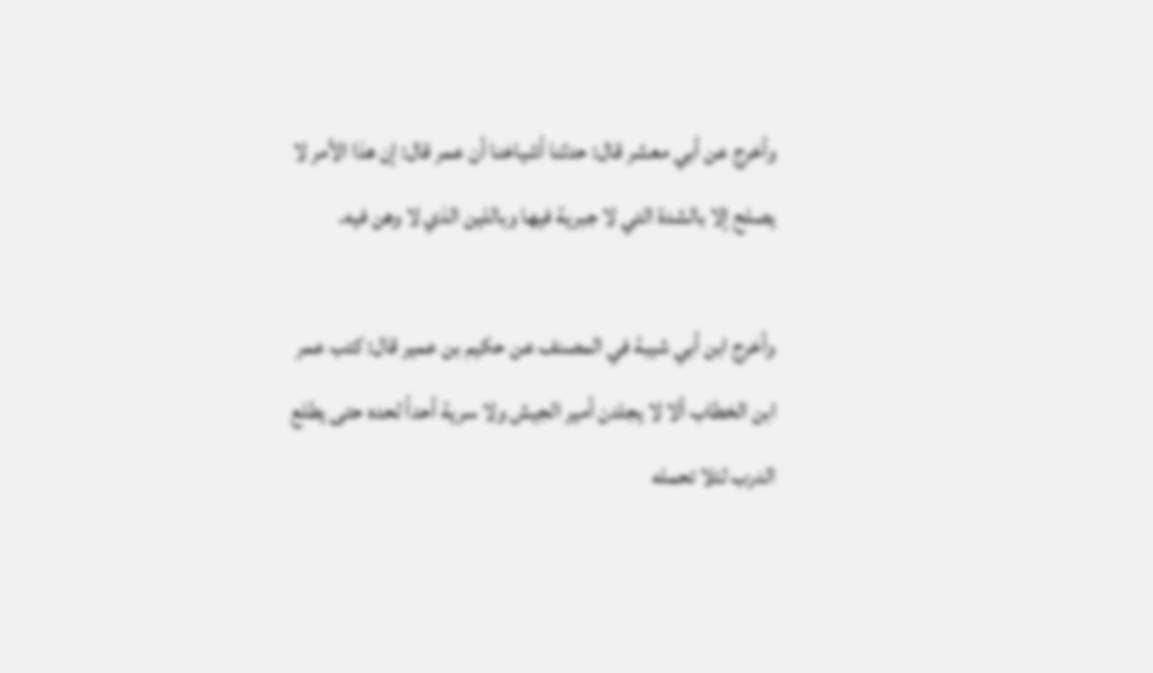وأخرج عن أبي معشر قال: حدثنا أشياخنا أن عمر قال: إن هذا الأمر لا يصلح إلا بالشدة التي لا جبرية فيها وباللين الذي لا وهن فيه.

وأخرج ابن أبي شيبة في المصنف عن حكيم بن عمير قال: كتب عمر ابن الخطاب ألا لا يجلدن أمير الجيش ولا سرية أحداً لحده حتى يطلع الدرب لئلا تحمله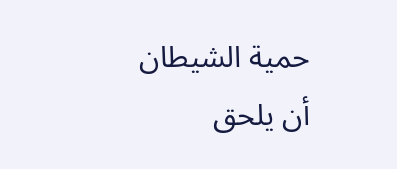حمية الشيطان أن يلحق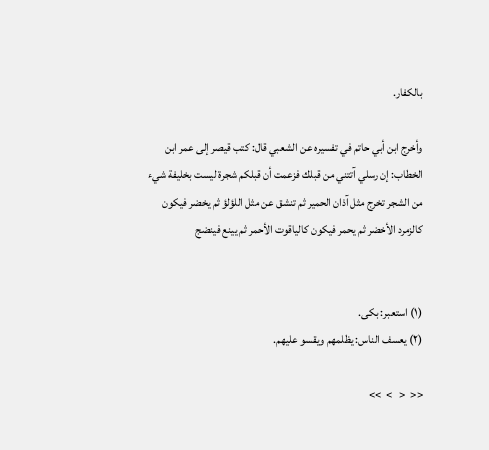بالكفار.

وأخرج ابن أبي حاتم في تفسيره عن الشعبي قال: كتب قيصر إلى عمر ابن الخطاب: إن رسلي آتتني من قبلك فزعمت أن قبلكم شجرة ليست بخليفة شيء من الشجر تخرج مثل آذان الحمير ثم تنشق عن مثل اللؤلؤ ثم يخضر فيكون كالزمرد الأخضر ثم يحمر فيكون كالياقوت الأحمر ثم يينع فينضج


(١) استعبر: بكى.
(٢) يعسف الناس: يظلمهم ويقسو عليهم.

<<  <   >  >>